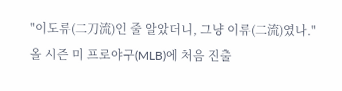"이도류(二刀流)인 줄 알았더니, 그냥 이류(二流)였나."올 시즌 미 프로야구(MLB)에 처음 진출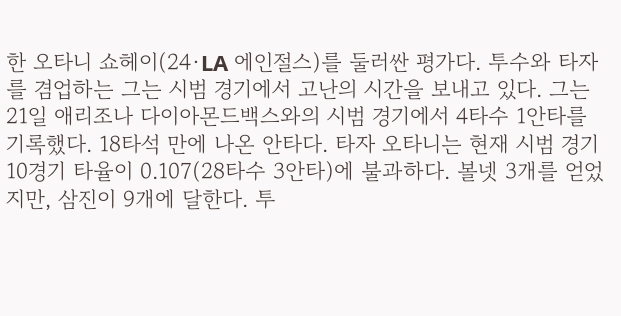한 오타니 쇼헤이(24·LA 에인절스)를 둘러싼 평가다. 투수와 타자를 겸업하는 그는 시범 경기에서 고난의 시간을 보내고 있다. 그는 21일 애리조나 다이아몬드백스와의 시범 경기에서 4타수 1안타를 기록했다. 18타석 만에 나온 안타다. 타자 오타니는 현재 시범 경기 10경기 타율이 0.107(28타수 3안타)에 불과하다. 볼넷 3개를 얻었지만, 삼진이 9개에 달한다. 투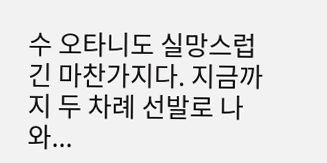수 오타니도 실망스럽긴 마찬가지다. 지금까지 두 차례 선발로 나와...